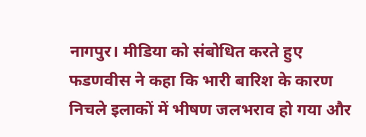नागपुर। मीडिया को संबोधित करते हुए फडणवीस ने कहा कि भारी बारिश के कारण निचले इलाकों में भीषण जलभराव हो गया और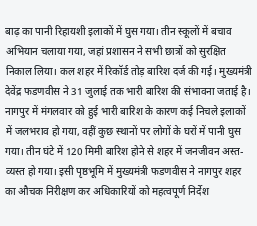बाढ़ का पानी रिहायशी इलाकों में घुस गया। तीन स्कूलों में बचाव अभियान चलाया गया, जहां प्रशासन ने सभी छात्रों को सुरक्षित निकाल लिया। कल शहर में रिकॉर्ड तोड़ बारिश दर्ज की गई। मुख्यमंत्री देवेंद्र फडणवीस ने 31 जुलाई तक भारी बारिश की संभावना जताई है। नागपुर में मंगलवार को हुई भारी बारिश के कारण कई निचले इलाकों में जलभराव हो गया, वहीं कुछ स्थानों पर लोगों के घरों में पानी घुस गया। तीन घंटे में 120 मिमी बारिश होने से शहर में जनजीवन अस्त-व्यस्त हो गया। इसी पृष्ठभूमि में मुख्यमंत्री फडणवीस ने नागपुर शहर का औचक निरीक्षण कर अधिकारियों को महत्वपूर्ण निर्देश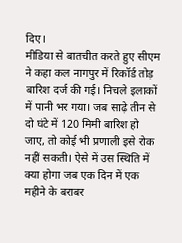दिए।
मीडिया से बातचीत करते हुए सीएम ने कहा कल नागपुर में रिकॉर्ड तोड़ बारिश दर्ज की गई। निचले इलाकों में पानी भर गया। जब साढ़े तीन से दो घंटे में 120 मिमी बारिश हो जाए, तो कोई भी प्रणाली इसे रोक नहीं सकती। ऐसे में उस स्थिति में क्या होगा जब एक दिन में एक महीने के बराबर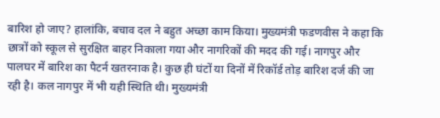बारिश हो जाए? हालांकि, बचाव दल ने बहुत अच्छा काम किया। मुख्यमंत्री फडणवीस ने कहा कि छात्रों को स्कूल से सुरक्षित बाहर निकाला गया और नागरिकों की मदद की गई। नागपुर और पालघर में बारिश का पैटर्न खतरनाक है। कुछ ही घंटों या दिनों में रिकॉर्ड तोड़ बारिश दर्ज की जा रही है। कल नागपुर में भी यही स्थिति थी। मुख्यमंत्री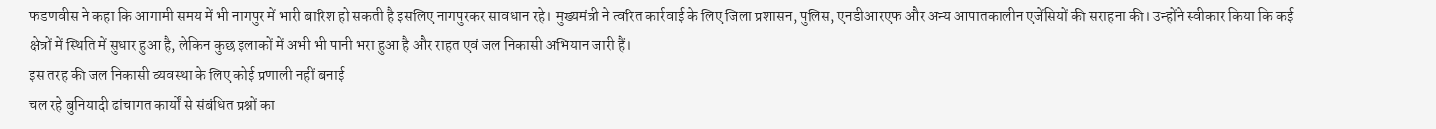फडणवीस ने कहा कि आगामी समय में भी नागपुर में भारी बारिश हो सकती है इसलिए नागपुरकर सावधान रहे। मुख्यमंत्री ने त्वरित कार्रवाई के लिए जिला प्रशासन, पुलिस, एनडीआरएफ और अन्य आपातकालीन एजेंसियों की सराहना की। उन्होंने स्वीकार किया कि कई क्षेत्रों में स्थिति में सुधार हुआ है, लेकिन कुछ इलाकों में अभी भी पानी भरा हुआ है और राहत एवं जल निकासी अभियान जारी हैं।
इस तरह की जल निकासी व्यवस्था के लिए कोई प्रणाली नहीं बनाई
चल रहे बुनियादी ढांचागत कार्यों से संबंधित प्रश्नों का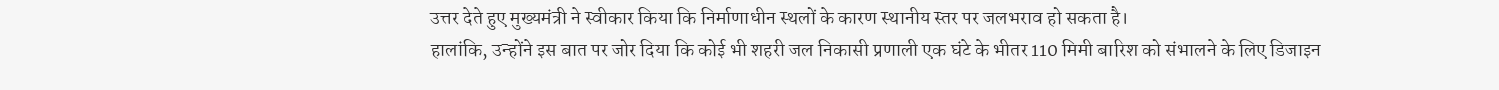उत्तर देते हुए मुख्यमंत्री ने स्वीकार किया कि निर्माणाधीन स्थलों के कारण स्थानीय स्तर पर जलभराव हो सकता है।
हालांकि, उन्होंने इस बात पर जोर दिया कि कोई भी शहरी जल निकासी प्रणाली एक घंटे के भीतर 110 मिमी बारिश को संभालने के लिए डिजाइन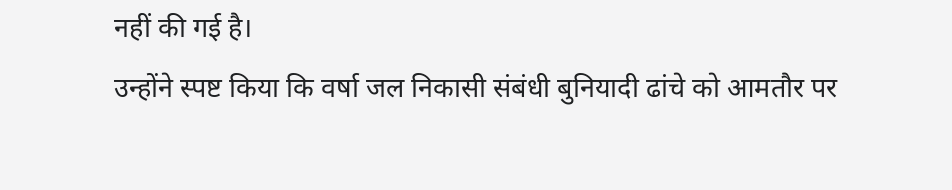नहीं की गई है।
उन्होंने स्पष्ट किया कि वर्षा जल निकासी संबंधी बुनियादी ढांचे को आमतौर पर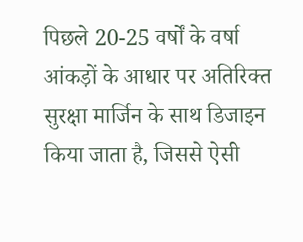पिछले 20-25 वर्षों के वर्षा आंकड़ों के आधार पर अतिरिक्त सुरक्षा मार्जिन के साथ डिजाइन किया जाता है, जिससे ऐसी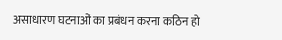असाधारण घटनाओं का प्रबंधन करना कठिन हो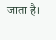जाता है।